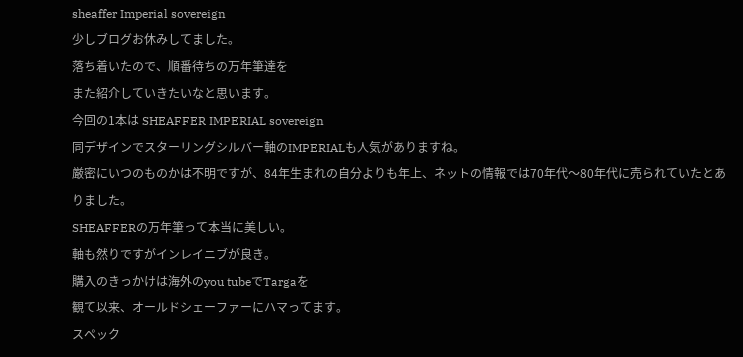sheaffer Imperial sovereign
少しブログお休みしてました。
落ち着いたので、順番待ちの万年筆達を
また紹介していきたいなと思います。
今回の1本は SHEAFFER IMPERIAL sovereign
同デザインでスターリングシルバー軸のIMPERIALも人気がありますね。
厳密にいつのものかは不明ですが、84年生まれの自分よりも年上、ネットの情報では70年代〜80年代に売られていたとありました。
SHEAFFERの万年筆って本当に美しい。
軸も然りですがインレイニブが良き。
購入のきっかけは海外のyou tubeでTargaを
観て以来、オールドシェーファーにハマってます。
スペック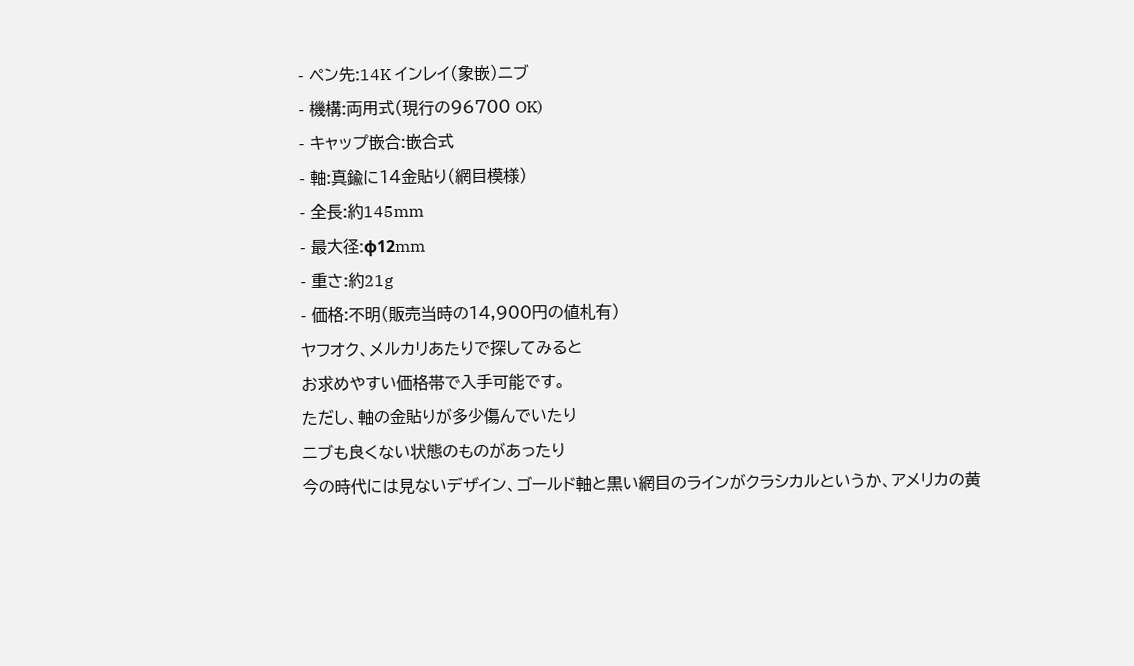- ペン先:14K インレイ(象嵌)ニブ
- 機構:両用式(現行の96700 OK)
- キャップ嵌合:嵌合式
- 軸:真鍮に14金貼り(網目模様)
- 全長:約145mm
- 最大径:φ12mm
- 重さ:約21g
- 価格:不明(販売当時の14,900円の値札有)
ヤフオク、メルカリあたりで探してみると
お求めやすい価格帯で入手可能です。
ただし、軸の金貼りが多少傷んでいたり
ニブも良くない状態のものがあったり
今の時代には見ないデザイン、ゴールド軸と黒い網目のラインがクラシカルというか、アメリカの黄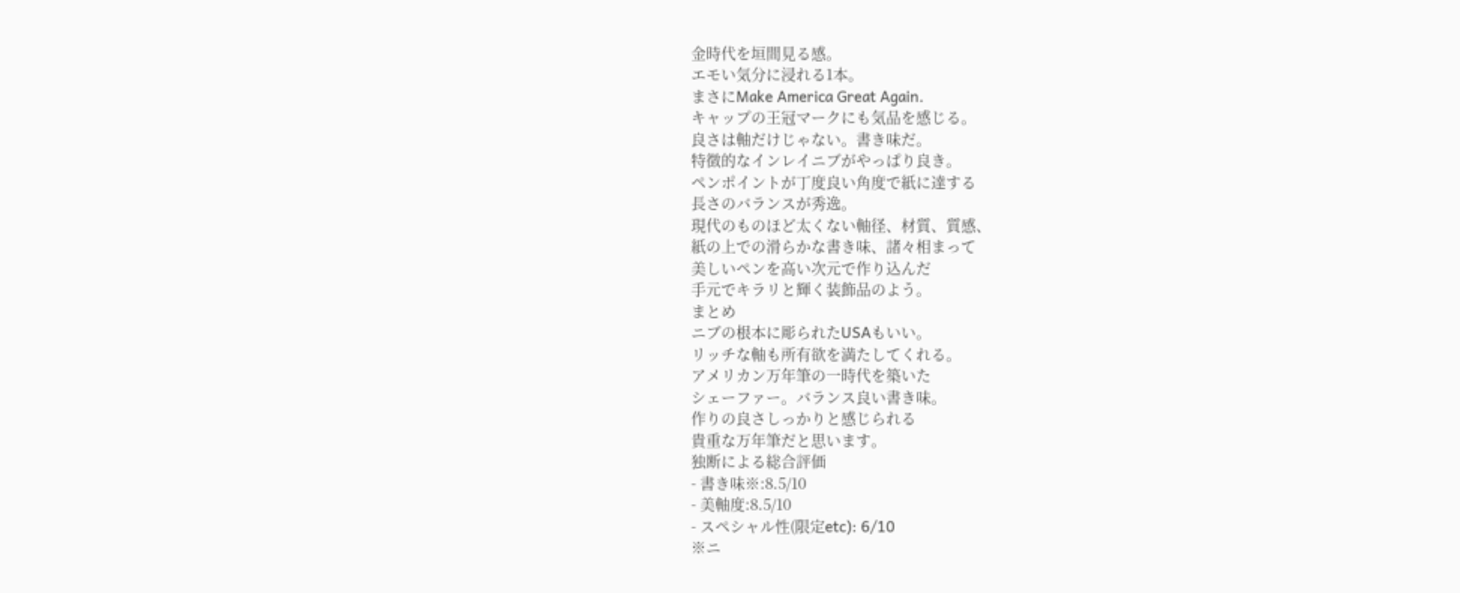金時代を垣間見る感。
エモい気分に浸れる1本。
まさにMake America Great Again.
キャップの王冠マークにも気品を感じる。
良さは軸だけじゃない。書き味だ。
特徴的なインレイニブがやっぱり良き。
ペンポイントが丁度良い角度で紙に達する
長さのバランスが秀逸。
現代のものほど太くない軸径、材質、質感、
紙の上での滑らかな書き味、諸々相まって
美しいペンを高い次元で作り込んだ
手元でキラリと輝く装飾品のよう。
まとめ
ニブの根本に彫られたUSAもいい。
リッチな軸も所有欲を満たしてくれる。
アメリカン万年筆の一時代を築いた
シェーファー。バランス良い書き味。
作りの良さしっかりと感じられる
貴重な万年筆だと思います。
独断による総合評価
- 書き味※:8.5/10
- 美軸度:8.5/10
- スペシャル性(限定etc): 6/10
※ニ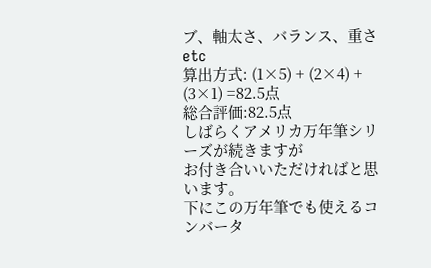ブ、軸太さ、バランス、重さetc
算出方式: (1×5) + (2×4) + (3×1) =82.5点
総合評価:82.5点
しばらくアメリカ万年筆シリーズが続きますが
お付き合いいただければと思います。
下にこの万年筆でも使えるコンバータ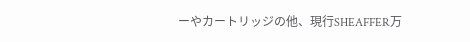ーやカートリッジの他、現行SHEAFFER万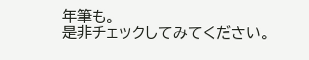年筆も。
是非チェックしてみてください。